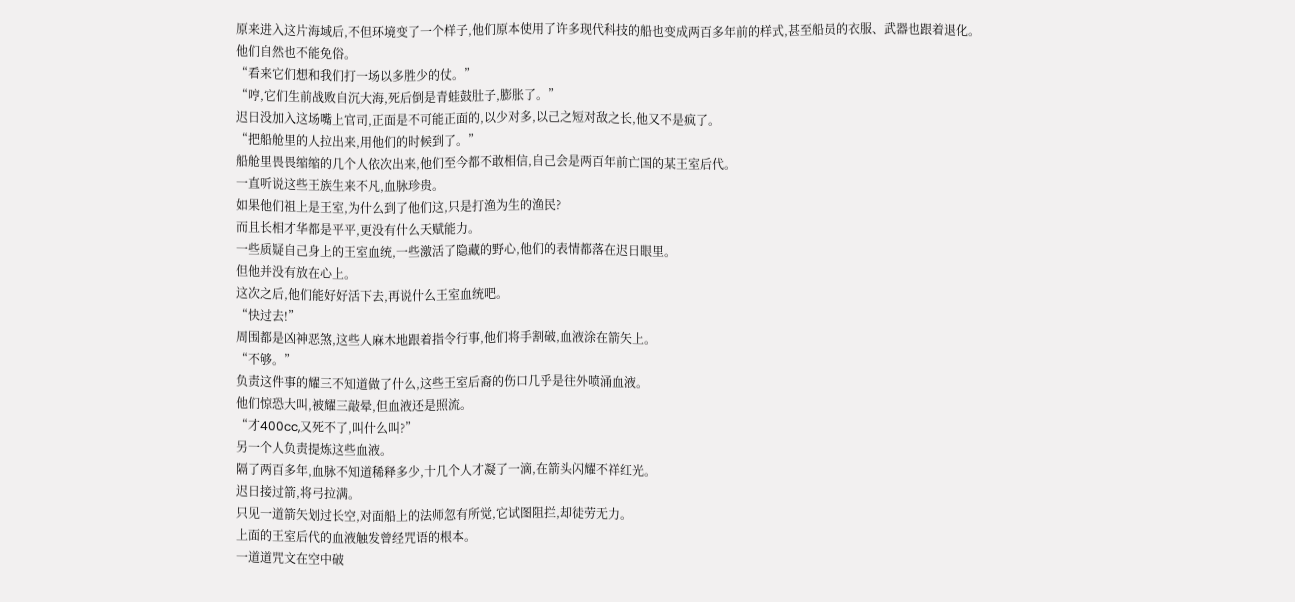原来进入这片海域后,不但环境变了一个样子,他们原本使用了许多现代科技的船也变成两百多年前的样式,甚至船员的衣服、武器也跟着退化。
他们自然也不能免俗。
“看来它们想和我们打一场以多胜少的仗。”
“哼,它们生前战败自沉大海,死后倒是青蛙鼓肚子,膨胀了。”
迟日没加入这场嘴上官司,正面是不可能正面的,以少对多,以己之短对敌之长,他又不是疯了。
“把船舱里的人拉出来,用他们的时候到了。”
船舱里畏畏缩缩的几个人依次出来,他们至今都不敢相信,自己会是两百年前亡国的某王室后代。
一直听说这些王族生来不凡,血脉珍贵。
如果他们祖上是王室,为什么到了他们这,只是打渔为生的渔民?
而且长相才华都是平平,更没有什么天赋能力。
一些质疑自己身上的王室血统,一些激活了隐藏的野心,他们的表情都落在迟日眼里。
但他并没有放在心上。
这次之后,他们能好好活下去,再说什么王室血统吧。
“快过去!”
周围都是凶神恶煞,这些人麻木地跟着指令行事,他们将手割破,血液涂在箭矢上。
“不够。”
负责这件事的耀三不知道做了什么,这些王室后裔的伤口几乎是往外喷涌血液。
他们惊恐大叫,被耀三敲晕,但血液还是照流。
“才400cc,又死不了,叫什么叫?”
另一个人负责提炼这些血液。
隔了两百多年,血脉不知道稀释多少,十几个人才凝了一滴,在箭头闪耀不祥红光。
迟日接过箭,将弓拉满。
只见一道箭矢划过长空,对面船上的法师忽有所觉,它试图阻拦,却徒劳无力。
上面的王室后代的血液触发曾经咒语的根本。
一道道咒文在空中破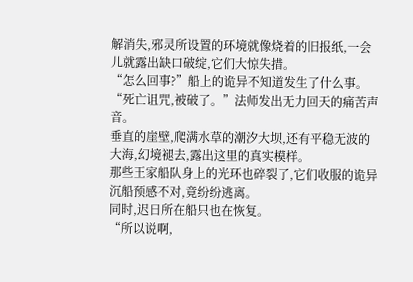解消失,邪灵所设置的环境就像烧着的旧报纸,一会儿就露出缺口破绽,它们大惊失措。
“怎么回事?”船上的诡异不知道发生了什么事。
“死亡诅咒,被破了。”法师发出无力回天的痛苦声音。
垂直的崖壁,爬满水草的潮汐大坝,还有平稳无波的大海,幻境褪去,露出这里的真实模样。
那些王家船队身上的光环也碎裂了,它们收服的诡异沉船预感不对,竟纷纷逃离。
同时,迟日所在船只也在恢复。
“所以说啊,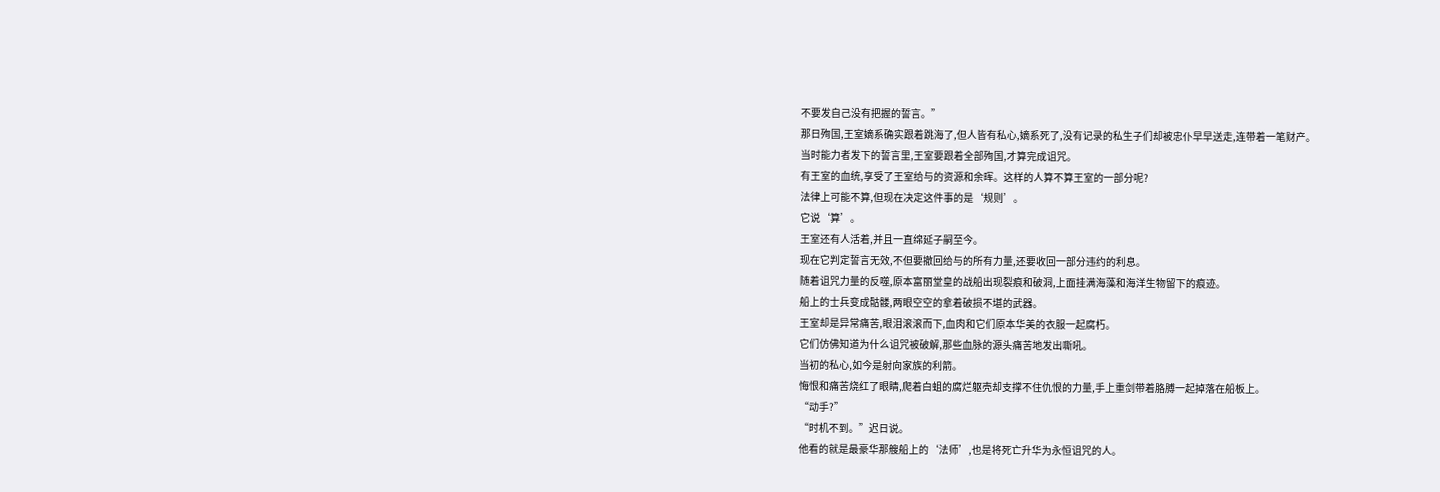不要发自己没有把握的誓言。”
那日殉国,王室嫡系确实跟着跳海了,但人皆有私心,嫡系死了,没有记录的私生子们却被忠仆早早送走,连带着一笔财产。
当时能力者发下的誓言里,王室要跟着全部殉国,才算完成诅咒。
有王室的血统,享受了王室给与的资源和余晖。这样的人算不算王室的一部分呢?
法律上可能不算,但现在决定这件事的是‘规则’。
它说‘算’。
王室还有人活着,并且一直绵延子嗣至今。
现在它判定誓言无效,不但要撤回给与的所有力量,还要收回一部分违约的利息。
随着诅咒力量的反噬,原本富丽堂皇的战船出现裂痕和破洞,上面挂满海藻和海洋生物留下的痕迹。
船上的士兵变成骷髅,两眼空空的拿着破损不堪的武器。
王室却是异常痛苦,眼泪滚滚而下,血肉和它们原本华美的衣服一起腐朽。
它们仿佛知道为什么诅咒被破解,那些血脉的源头痛苦地发出嘶吼。
当初的私心,如今是射向家族的利箭。
悔恨和痛苦烧红了眼睛,爬着白蛆的腐烂躯壳却支撑不住仇恨的力量,手上重剑带着胳膊一起掉落在船板上。
“动手?”
“时机不到。”迟日说。
他看的就是最豪华那艘船上的‘法师’,也是将死亡升华为永恒诅咒的人。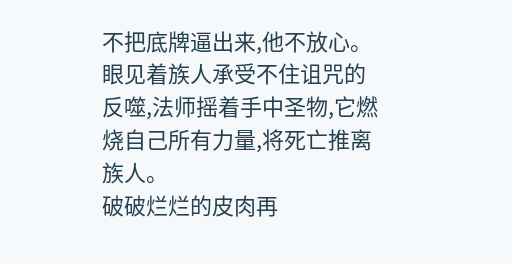不把底牌逼出来,他不放心。
眼见着族人承受不住诅咒的反噬,法师摇着手中圣物,它燃烧自己所有力量,将死亡推离族人。
破破烂烂的皮肉再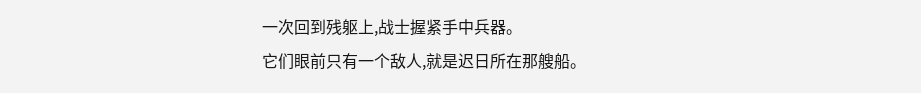一次回到残躯上,战士握紧手中兵器。
它们眼前只有一个敌人,就是迟日所在那艘船。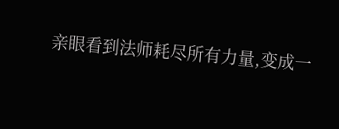亲眼看到法师耗尽所有力量,变成一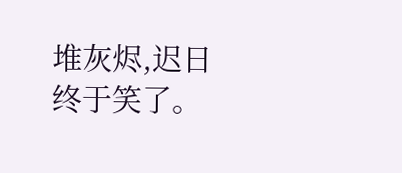堆灰烬,迟日终于笑了。